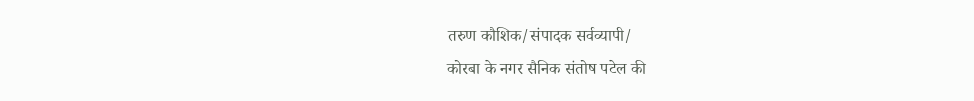तरुण कौशिक/संपादक सर्वव्यापी/
कोरबा के नगर सैनिक संतोष पटेल की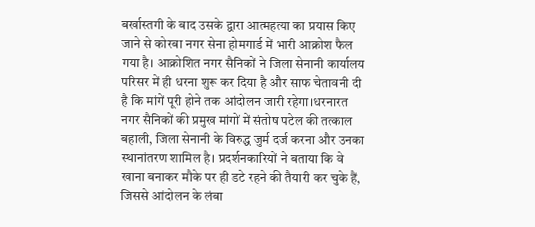बर्खास्तगी के बाद उसके द्वारा आत्महत्या का प्रयास किए जाने से कोरबा नगर सेना होमगार्ड में भारी आक्रोश फैल गया है। आक्रोशित नगर सैनिकों ने जिला सेनानी कार्यालय परिसर में ही धरना शुरू कर दिया है और साफ चेतावनी दी है कि मांगें पूरी होने तक आंदोलन जारी रहेगा।धरनारत नगर सैनिकों की प्रमुख मांगों में संतोष पटेल की तत्काल बहाली, जिला सेनानी के विरुद्ध जुर्म दर्ज करना और उनका स्थानांतरण शामिल है। प्रदर्शनकारियों ने बताया कि वे खाना बनाकर मौके पर ही डटे रहने की तैयारी कर चुके हैं, जिससे आंदोलन के लंबा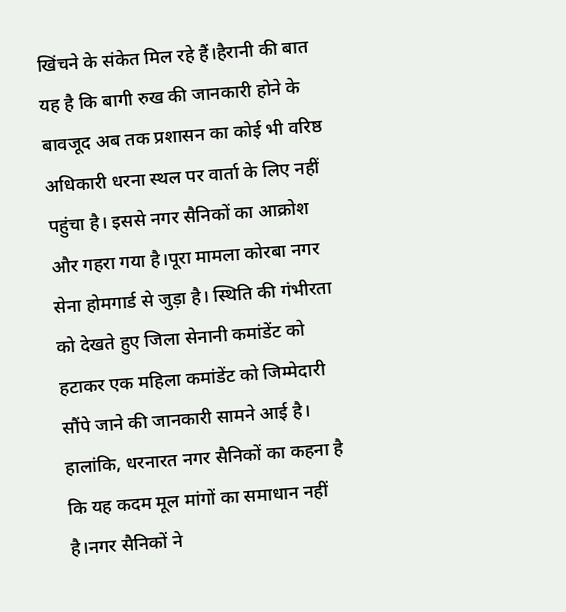खिंचने के संकेत मिल रहे हैं।हैरानी की बात यह है कि बागी रुख की जानकारी होने के बावजूद अब तक प्रशासन का कोई भी वरिष्ठ अधिकारी धरना स्थल पर वार्ता के लिए नहीं पहुंचा है। इससे नगर सैनिकों का आक्रोश और गहरा गया है।पूरा मामला कोरबा नगर सेना होमगार्ड से जुड़ा है। स्थिति की गंभीरता को देखते हुए जिला सेनानी कमांडेंट को हटाकर एक महिला कमांडेंट को जिम्मेदारी सौंपे जाने की जानकारी सामने आई है। हालांकि, धरनारत नगर सैनिकों का कहना है कि यह कदम मूल मांगों का समाधान नहीं है।नगर सैनिकों ने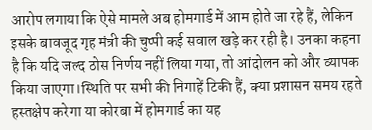आरोप लगाया कि ऐसे मामले अब होमगार्ड में आम होते जा रहे हैं, लेकिन इसके बावजूद गृह मंत्री की चुप्पी कई सवाल खड़े कर रही है। उनका कहना है कि यदि जल्द ठोस निर्णय नहीं लिया गया, तो आंदोलन को और व्यापक किया जाएगा।स्थिति पर सभी की निगाहें टिकी हैं, क्या प्रशासन समय रहते हस्तक्षेप करेगा या कोरबा में होमगार्ड का यह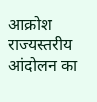आक्रोश राज्यस्तरीय आंदोलन का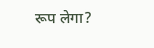रूप लेगा?